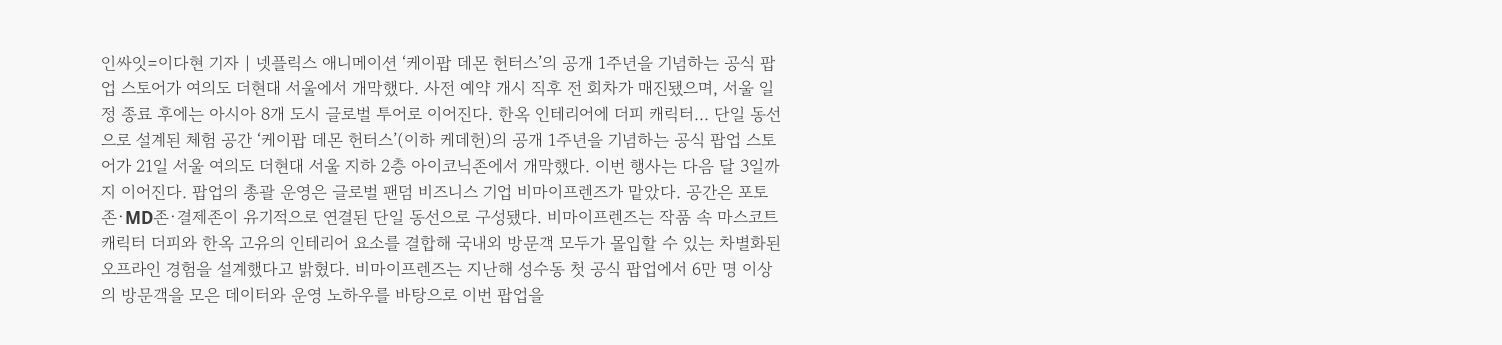인싸잇=이다현 기자 | 넷플릭스 애니메이션 ‘케이팝 데몬 헌터스’의 공개 1주년을 기념하는 공식 팝업 스토어가 여의도 더현대 서울에서 개막했다. 사전 예약 개시 직후 전 회차가 매진됐으며, 서울 일정 종료 후에는 아시아 8개 도시 글로벌 투어로 이어진다. 한옥 인테리어에 더피 캐릭터... 단일 동선으로 설계된 체험 공간 ‘케이팝 데몬 헌터스’(이하 케데헌)의 공개 1주년을 기념하는 공식 팝업 스토어가 21일 서울 여의도 더현대 서울 지하 2층 아이코닉존에서 개막했다. 이번 행사는 다음 달 3일까지 이어진다. 팝업의 총괄 운영은 글로벌 팬덤 비즈니스 기업 비마이프렌즈가 맡았다. 공간은 포토존·MD존·결제존이 유기적으로 연결된 단일 동선으로 구성됐다. 비마이프렌즈는 작품 속 마스코트 캐릭터 더피와 한옥 고유의 인테리어 요소를 결합해 국내외 방문객 모두가 몰입할 수 있는 차별화된 오프라인 경험을 설계했다고 밝혔다. 비마이프렌즈는 지난해 성수동 첫 공식 팝업에서 6만 명 이상의 방문객을 모은 데이터와 운영 노하우를 바탕으로 이번 팝업을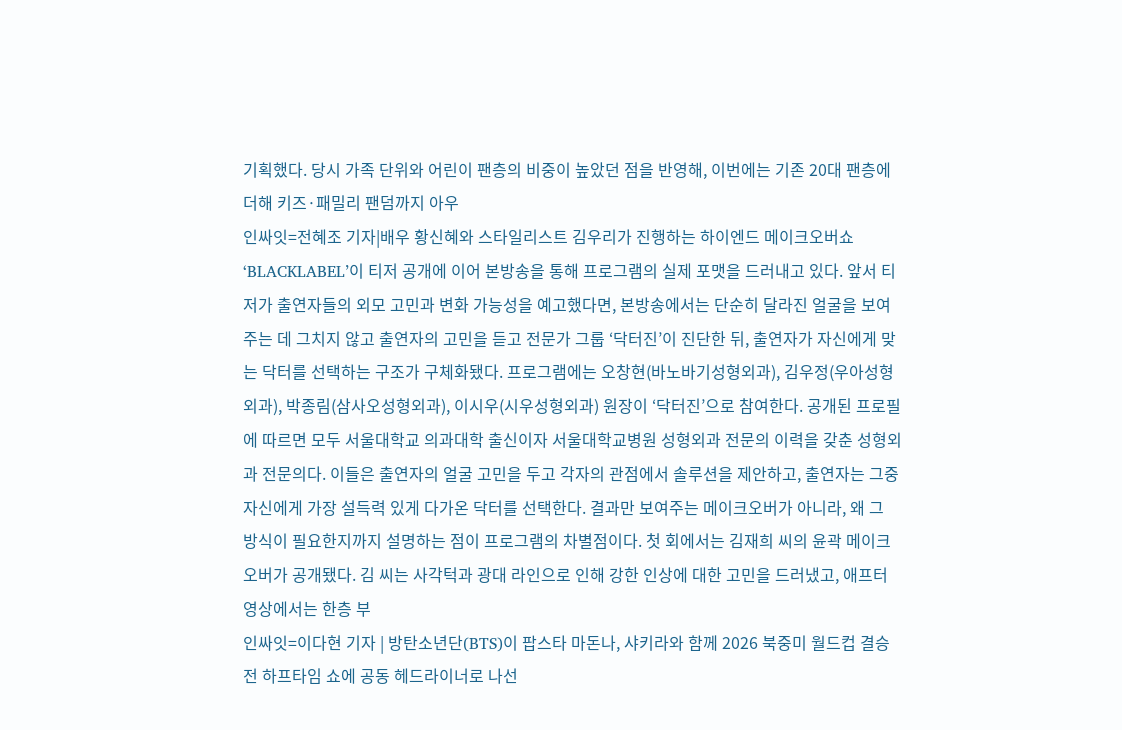기획했다. 당시 가족 단위와 어린이 팬층의 비중이 높았던 점을 반영해, 이번에는 기존 20대 팬층에 더해 키즈·패밀리 팬덤까지 아우
인싸잇=전혜조 기자|배우 황신혜와 스타일리스트 김우리가 진행하는 하이엔드 메이크오버쇼 ‘BLACKLABEL’이 티저 공개에 이어 본방송을 통해 프로그램의 실제 포맷을 드러내고 있다. 앞서 티저가 출연자들의 외모 고민과 변화 가능성을 예고했다면, 본방송에서는 단순히 달라진 얼굴을 보여주는 데 그치지 않고 출연자의 고민을 듣고 전문가 그룹 ‘닥터진’이 진단한 뒤, 출연자가 자신에게 맞는 닥터를 선택하는 구조가 구체화됐다. 프로그램에는 오창현(바노바기성형외과), 김우정(우아성형외과), 박종림(삼사오성형외과), 이시우(시우성형외과) 원장이 ‘닥터진’으로 참여한다. 공개된 프로필에 따르면 모두 서울대학교 의과대학 출신이자 서울대학교병원 성형외과 전문의 이력을 갖춘 성형외과 전문의다. 이들은 출연자의 얼굴 고민을 두고 각자의 관점에서 솔루션을 제안하고, 출연자는 그중 자신에게 가장 설득력 있게 다가온 닥터를 선택한다. 결과만 보여주는 메이크오버가 아니라, 왜 그 방식이 필요한지까지 설명하는 점이 프로그램의 차별점이다. 첫 회에서는 김재희 씨의 윤곽 메이크오버가 공개됐다. 김 씨는 사각턱과 광대 라인으로 인해 강한 인상에 대한 고민을 드러냈고, 애프터 영상에서는 한층 부
인싸잇=이다현 기자 | 방탄소년단(BTS)이 팝스타 마돈나, 샤키라와 함께 2026 북중미 월드컵 결승전 하프타임 쇼에 공동 헤드라이너로 나선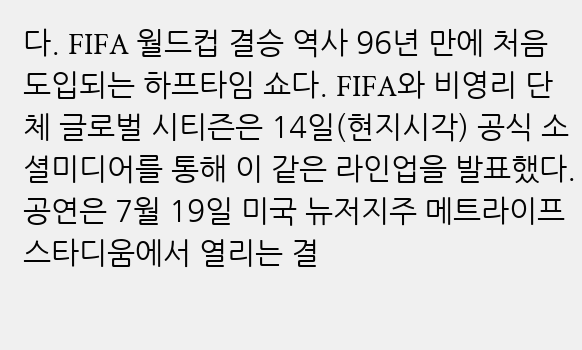다. FIFA 월드컵 결승 역사 96년 만에 처음 도입되는 하프타임 쇼다. FIFA와 비영리 단체 글로벌 시티즌은 14일(현지시각) 공식 소셜미디어를 통해 이 같은 라인업을 발표했다. 공연은 7월 19일 미국 뉴저지주 메트라이프 스타디움에서 열리는 결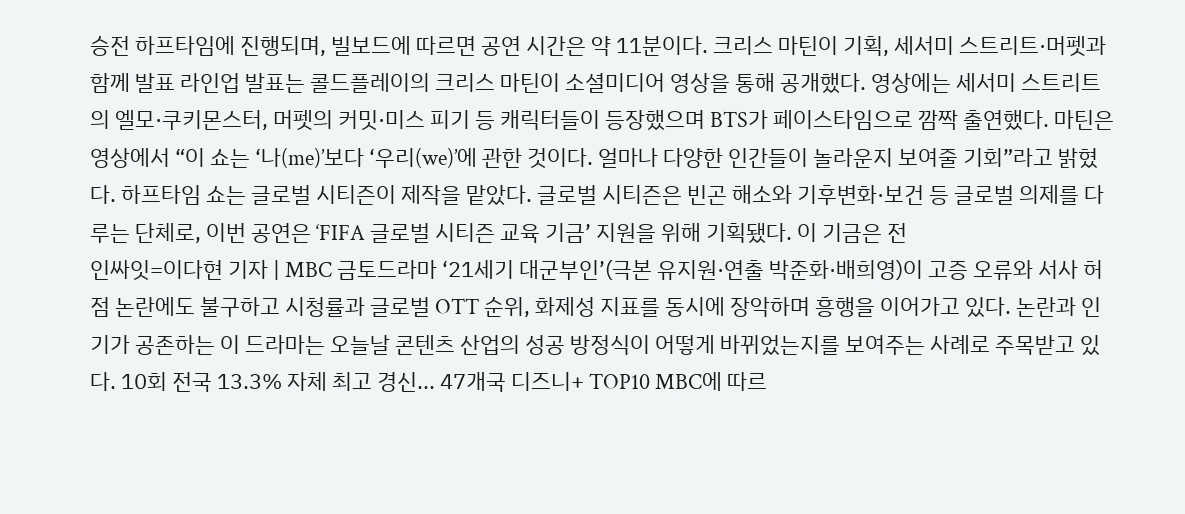승전 하프타임에 진행되며, 빌보드에 따르면 공연 시간은 약 11분이다. 크리스 마틴이 기획, 세서미 스트리트·머펫과 함께 발표 라인업 발표는 콜드플레이의 크리스 마틴이 소셜미디어 영상을 통해 공개했다. 영상에는 세서미 스트리트의 엘모·쿠키몬스터, 머펫의 커밋·미스 피기 등 캐릭터들이 등장했으며 BTS가 페이스타임으로 깜짝 출연했다. 마틴은 영상에서 “이 쇼는 ‘나(me)’보다 ‘우리(we)’에 관한 것이다. 얼마나 다양한 인간들이 놀라운지 보여줄 기회”라고 밝혔다. 하프타임 쇼는 글로벌 시티즌이 제작을 맡았다. 글로벌 시티즌은 빈곤 해소와 기후변화·보건 등 글로벌 의제를 다루는 단체로, 이번 공연은 ‘FIFA 글로벌 시티즌 교육 기금’ 지원을 위해 기획됐다. 이 기금은 전
인싸잇=이다현 기자 | MBC 금토드라마 ‘21세기 대군부인’(극본 유지원·연출 박준화·배희영)이 고증 오류와 서사 허점 논란에도 불구하고 시청률과 글로벌 OTT 순위, 화제성 지표를 동시에 장악하며 흥행을 이어가고 있다. 논란과 인기가 공존하는 이 드라마는 오늘날 콘텐츠 산업의 성공 방정식이 어떻게 바뀌었는지를 보여주는 사례로 주목받고 있다. 10회 전국 13.3% 자체 최고 경신... 47개국 디즈니+ TOP10 MBC에 따르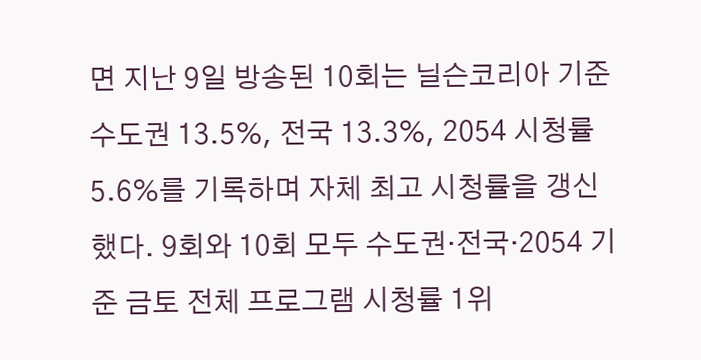면 지난 9일 방송된 10회는 닐슨코리아 기준 수도권 13.5%, 전국 13.3%, 2054 시청률 5.6%를 기록하며 자체 최고 시청률을 갱신했다. 9회와 10회 모두 수도권·전국·2054 기준 금토 전체 프로그램 시청률 1위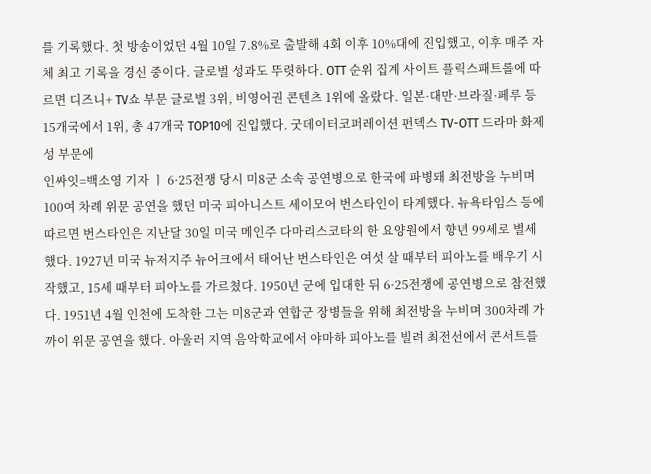를 기록했다. 첫 방송이었던 4월 10일 7.8%로 출발해 4회 이후 10%대에 진입했고, 이후 매주 자체 최고 기록을 경신 중이다. 글로벌 성과도 뚜렷하다. OTT 순위 집계 사이트 플릭스패트롤에 따르면 디즈니+ TV쇼 부문 글로벌 3위, 비영어권 콘텐츠 1위에 올랐다. 일본·대만·브라질·페루 등 15개국에서 1위, 총 47개국 TOP10에 진입했다. 굿데이터코퍼레이션 펀덱스 TV-OTT 드라마 화제성 부문에
인싸잇=백소영 기자 ㅣ 6·25전쟁 당시 미8군 소속 공연병으로 한국에 파병돼 최전방을 누비며 100여 차례 위문 공연을 했던 미국 피아니스트 세이모어 번스타인이 타계했다. 뉴욕타임스 등에 따르면 번스타인은 지난달 30일 미국 메인주 다마리스코타의 한 요양원에서 향년 99세로 별세했다. 1927년 미국 뉴저지주 뉴어크에서 태어난 번스타인은 여섯 살 때부터 피아노를 배우기 시작했고, 15세 때부터 피아노를 가르쳤다. 1950년 군에 입대한 뒤 6·25전쟁에 공연병으로 참전했다. 1951년 4월 인천에 도착한 그는 미8군과 연합군 장병들을 위해 최전방을 누비며 300차례 가까이 위문 공연을 했다. 아울러 지역 음악학교에서 야마하 피아노를 빌려 최전선에서 콘서트를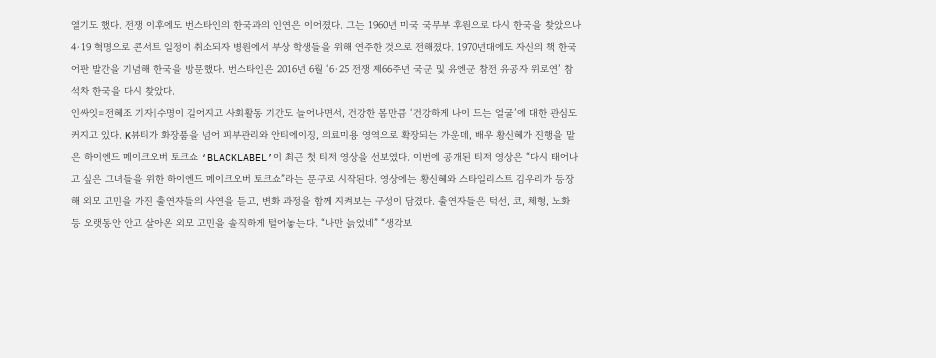열기도 했다. 전쟁 이후에도 번스타인의 한국과의 인연은 이어졌다. 그는 1960년 미국 국무부 후원으로 다시 한국을 찾았으나 4·19 혁명으로 콘서트 일정이 취소되자 병원에서 부상 학생들을 위해 연주한 것으로 전해졌다. 1970년대에도 자신의 책 한국어판 발간을 기념해 한국을 방문했다. 번스타인은 2016년 6월 ‘6·25 전쟁 제66주년 국군 및 유엔군 참전 유공자 위로연’ 참석차 한국을 다시 찾았다.
인싸잇=전혜조 기자|수명이 길어지고 사회활동 기간도 늘어나면서, 건강한 몸만큼 ‘건강하게 나이 드는 얼굴’에 대한 관심도 커지고 있다. K뷰티가 화장품을 넘어 피부관리와 안티에이징, 의료미용 영역으로 확장되는 가운데, 배우 황신혜가 진행을 맡은 하이엔드 메이크오버 토크쇼 ‘BLACKLABEL’이 최근 첫 티저 영상을 선보였다. 이번에 공개된 티저 영상은 “다시 태어나고 싶은 그녀들을 위한 하이엔드 메이크오버 토크쇼”라는 문구로 시작된다. 영상에는 황신혜와 스타일리스트 김우리가 등장해 외모 고민을 가진 출연자들의 사연을 듣고, 변화 과정을 함께 지켜보는 구성이 담겼다. 출연자들은 턱선, 코, 체형, 노화 등 오랫동안 안고 살아온 외모 고민을 솔직하게 털어놓는다. “나만 늙었네” “생각보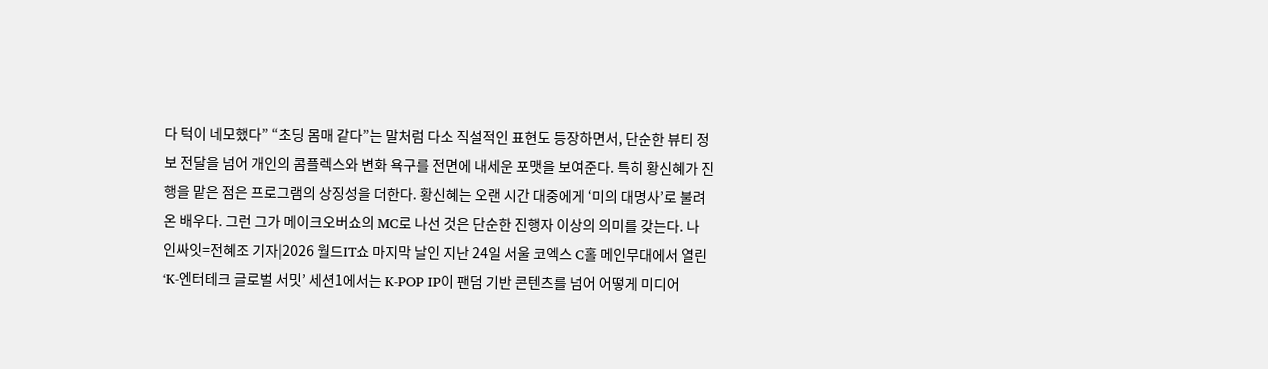다 턱이 네모했다” “초딩 몸매 같다”는 말처럼 다소 직설적인 표현도 등장하면서, 단순한 뷰티 정보 전달을 넘어 개인의 콤플렉스와 변화 욕구를 전면에 내세운 포맷을 보여준다. 특히 황신혜가 진행을 맡은 점은 프로그램의 상징성을 더한다. 황신혜는 오랜 시간 대중에게 ‘미의 대명사’로 불려온 배우다. 그런 그가 메이크오버쇼의 MC로 나선 것은 단순한 진행자 이상의 의미를 갖는다. 나
인싸잇=전혜조 기자|2026 월드IT쇼 마지막 날인 지난 24일 서울 코엑스 C홀 메인무대에서 열린 ‘K-엔터테크 글로벌 서밋’ 세션1에서는 K-POP IP이 팬덤 기반 콘텐츠를 넘어 어떻게 미디어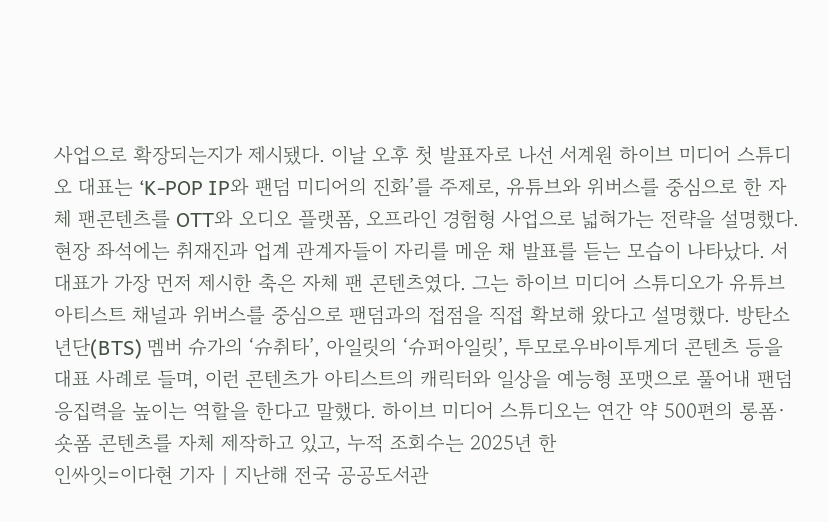사업으로 확장되는지가 제시됐다. 이날 오후 첫 발표자로 나선 서계원 하이브 미디어 스튜디오 대표는 ‘K-POP IP와 팬덤 미디어의 진화’를 주제로, 유튜브와 위버스를 중심으로 한 자체 팬콘텐츠를 OTT와 오디오 플랫폼, 오프라인 경험형 사업으로 넓혀가는 전략을 설명했다. 현장 좌석에는 취재진과 업계 관계자들이 자리를 메운 채 발표를 듣는 모습이 나타났다. 서 대표가 가장 먼저 제시한 축은 자체 팬 콘텐츠였다. 그는 하이브 미디어 스튜디오가 유튜브 아티스트 채널과 위버스를 중심으로 팬덤과의 접점을 직접 확보해 왔다고 설명했다. 방탄소년단(BTS) 멤버 슈가의 ‘슈취타’, 아일릿의 ‘슈퍼아일릿’, 투모로우바이투게더 콘텐츠 등을 대표 사례로 들며, 이런 콘텐츠가 아티스트의 캐릭터와 일상을 예능형 포맷으로 풀어내 팬덤 응집력을 높이는 역할을 한다고 말했다. 하이브 미디어 스튜디오는 연간 약 500편의 롱폼·숏폼 콘텐츠를 자체 제작하고 있고, 누적 조회수는 2025년 한
인싸잇=이다현 기자 | 지난해 전국 공공도서관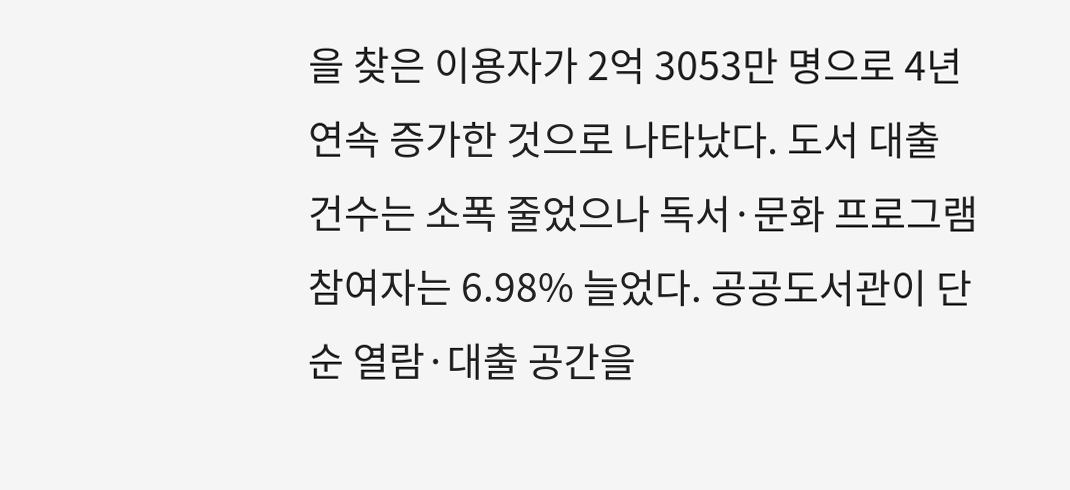을 찾은 이용자가 2억 3053만 명으로 4년 연속 증가한 것으로 나타났다. 도서 대출 건수는 소폭 줄었으나 독서·문화 프로그램 참여자는 6.98% 늘었다. 공공도서관이 단순 열람·대출 공간을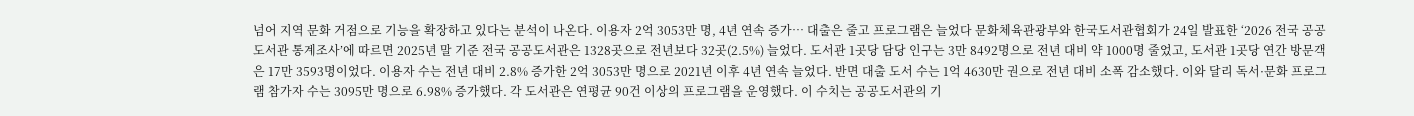넘어 지역 문화 거점으로 기능을 확장하고 있다는 분석이 나온다. 이용자 2억 3053만 명, 4년 연속 증가… 대출은 줄고 프로그램은 늘었다 문화체육관광부와 한국도서관협회가 24일 발표한 ‘2026 전국 공공도서관 통계조사’에 따르면 2025년 말 기준 전국 공공도서관은 1328곳으로 전년보다 32곳(2.5%) 늘었다. 도서관 1곳당 담당 인구는 3만 8492명으로 전년 대비 약 1000명 줄었고, 도서관 1곳당 연간 방문객은 17만 3593명이었다. 이용자 수는 전년 대비 2.8% 증가한 2억 3053만 명으로 2021년 이후 4년 연속 늘었다. 반면 대출 도서 수는 1억 4630만 권으로 전년 대비 소폭 감소했다. 이와 달리 독서·문화 프로그램 참가자 수는 3095만 명으로 6.98% 증가했다. 각 도서관은 연평균 90건 이상의 프로그램을 운영했다. 이 수치는 공공도서관의 기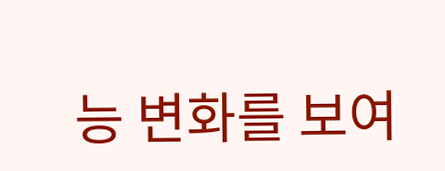능 변화를 보여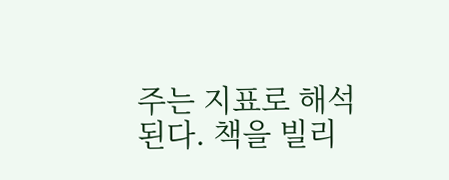주는 지표로 해석된다. 책을 빌리